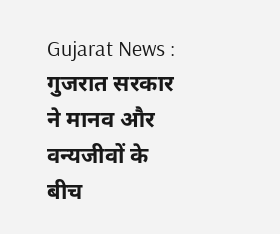Gujarat News : गुजरात सरकार ने मानव और वन्यजीवों के बीच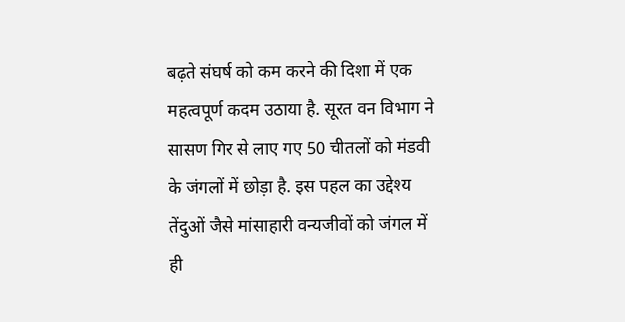बढ़ते संघर्ष को कम करने की दिशा में एक महत्वपूर्ण कदम उठाया है. सूरत वन विभाग ने सासण गिर से लाए गए 50 चीतलों को मंडवी के जंगलों में छोड़ा है. इस पहल का उद्देश्य तेंदुओं जैसे मांसाहारी वन्यजीवों को जंगल में ही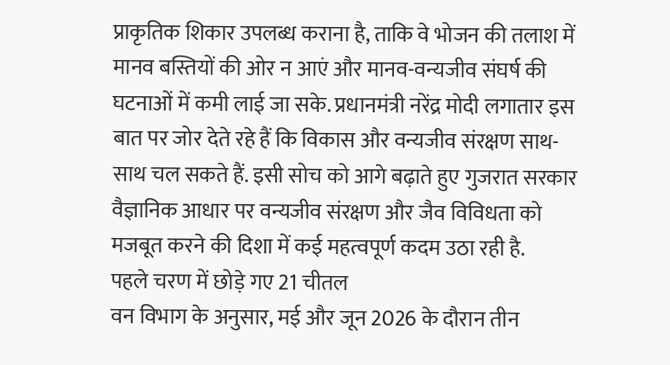प्राकृतिक शिकार उपलब्ध कराना है, ताकि वे भोजन की तलाश में मानव बस्तियों की ओर न आएं और मानव-वन्यजीव संघर्ष की घटनाओं में कमी लाई जा सके. प्रधानमंत्री नरेंद्र मोदी लगातार इस बात पर जोर देते रहे हैं कि विकास और वन्यजीव संरक्षण साथ-साथ चल सकते हैं. इसी सोच को आगे बढ़ाते हुए गुजरात सरकार वैज्ञानिक आधार पर वन्यजीव संरक्षण और जैव विविधता को मजबूत करने की दिशा में कई महत्वपूर्ण कदम उठा रही है.
पहले चरण में छोड़े गए 21 चीतल
वन विभाग के अनुसार, मई और जून 2026 के दौरान तीन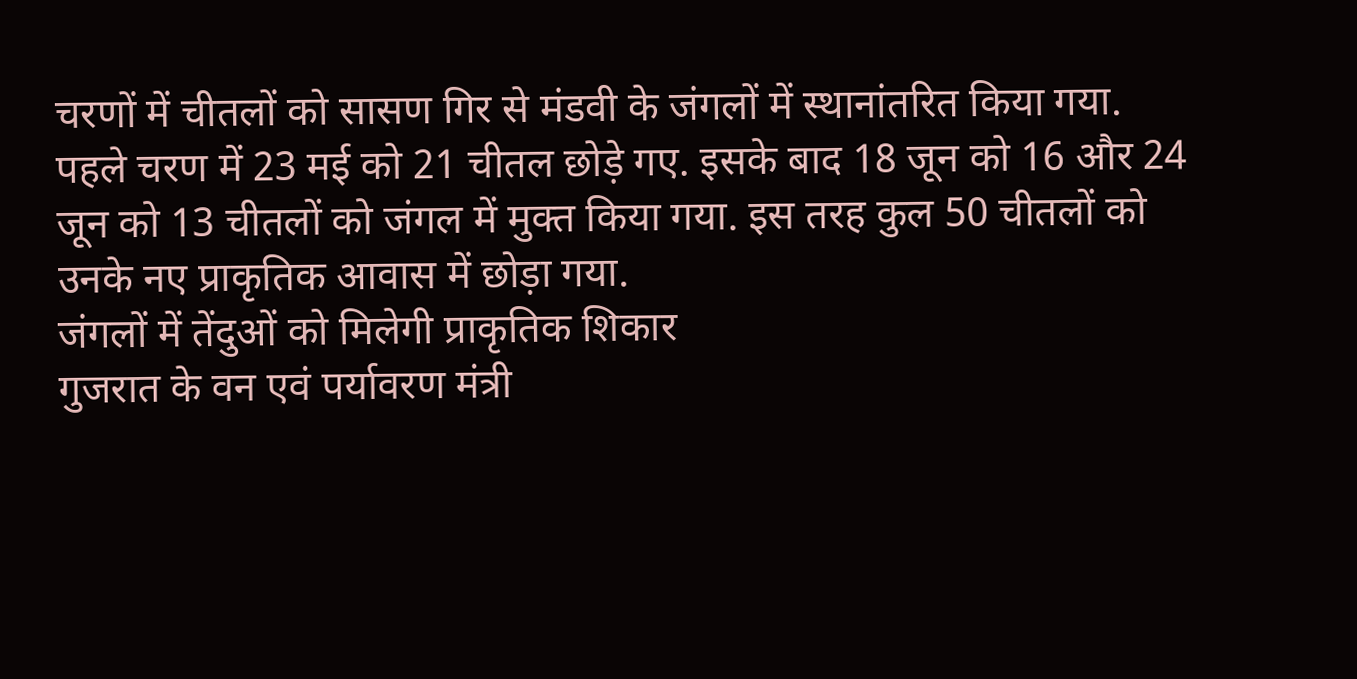चरणों में चीतलों को सासण गिर से मंडवी के जंगलों में स्थानांतरित किया गया. पहले चरण में 23 मई को 21 चीतल छोड़े गए. इसके बाद 18 जून को 16 और 24 जून को 13 चीतलों को जंगल में मुक्त किया गया. इस तरह कुल 50 चीतलों को उनके नए प्राकृतिक आवास में छोड़ा गया.
जंगलों में तेंदुओं को मिलेगी प्राकृतिक शिकार
गुजरात के वन एवं पर्यावरण मंत्री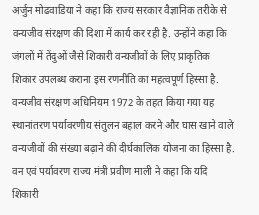अर्जुन मोढवाडिया ने कहा कि राज्य सरकार वैज्ञानिक तरीके से वन्यजीव संरक्षण की दिशा में कार्य कर रही है. उन्होंने कहा कि जंगलों में तेंदुओं जैसे शिकारी वन्यजीवों के लिए प्राकृतिक शिकार उपलब्ध कराना इस रणनीति का महत्वपूर्ण हिस्सा है. वन्यजीव संरक्षण अधिनियम 1972 के तहत किया गया यह स्थानांतरण पर्यावरणीय संतुलन बहाल करने और घास खाने वाले वन्यजीवों की संख्या बढ़ाने की दीर्घकालिक योजना का हिस्सा है. वन एवं पर्यावरण राज्य मंत्री प्रवीण माली ने कहा कि यदि शिकारी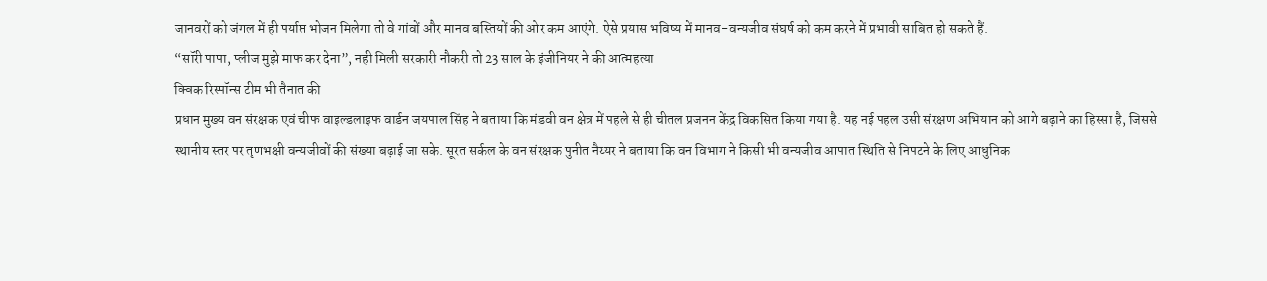जानवरों को जंगल में ही पर्याप्त भोजन मिलेगा तो वे गांवों और मानव बस्तियों की ओर कम आएंगे. ऐसे प्रयास भविष्य में मानव-वन्यजीव संघर्ष को कम करने में प्रभावी साबित हो सकते हैं.
“सॉरी पापा, प्लीज मुझे माफ कर देना”, नही मिली सरकारी नौकरी तो 23 साल के इंजीनियर ने की आत्महत्या
क्विक रिस्पॉन्स टीम भी तैनात की
प्रधान मुख्य वन संरक्षक एवं चीफ वाइल्डलाइफ वार्डन जयपाल सिंह ने बताया कि मंडवी वन क्षेत्र में पहले से ही चीतल प्रजनन केंद्र विकसित किया गया है. यह नई पहल उसी संरक्षण अभियान को आगे बढ़ाने का हिस्सा है, जिससे स्थानीय स्तर पर तृणभक्षी वन्यजीवों की संख्या बढ़ाई जा सके. सूरत सर्कल के वन संरक्षक पुनीत नैय्यर ने बताया कि वन विभाग ने किसी भी वन्यजीव आपात स्थिति से निपटने के लिए आधुनिक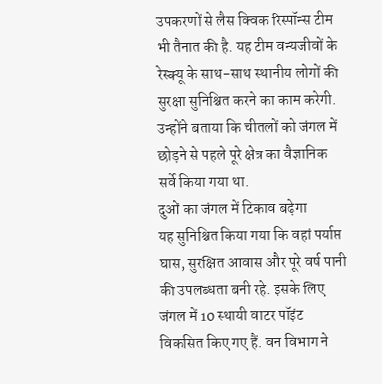उपकरणों से लैस क्विक रिस्पॉन्स टीम भी तैनात की है. यह टीम वन्यजीवों के रेस्क्यू के साथ-साथ स्थानीय लोगों की सुरक्षा सुनिश्चित करने का काम करेगी. उन्होंने बताया कि चीतलों को जंगल में छोड़ने से पहले पूरे क्षेत्र का वैज्ञानिक सर्वे किया गया था.
दुओं का जंगल में टिकाव बढ़ेगा
यह सुनिश्चित किया गया कि वहां पर्याप्त घास, सुरक्षित आवास और पूरे वर्ष पानी की उपलब्धता बनी रहे. इसके लिए जंगल में 10 स्थायी वाटर पॉइंट विकसित किए गए हैं. वन विभाग ने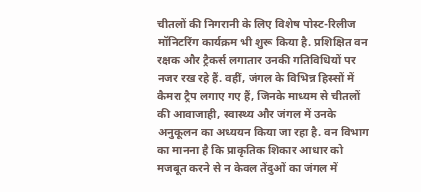चीतलों की निगरानी के लिए विशेष पोस्ट-रिलीज मॉनिटरिंग कार्यक्रम भी शुरू किया है. प्रशिक्षित वन रक्षक और ट्रैकर्स लगातार उनकी गतिविधियों पर नजर रख रहे हैं. वहीं, जंगल के विभिन्न हिस्सों में कैमरा ट्रैप लगाए गए हैं, जिनके माध्यम से चीतलों की आवाजाही, स्वास्थ्य और जंगल में उनके अनुकूलन का अध्ययन किया जा रहा है. वन विभाग का मानना है कि प्राकृतिक शिकार आधार को मजबूत करने से न केवल तेंदुओं का जंगल में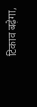टिकाव बढ़ेगा,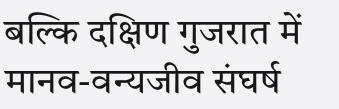बल्कि दक्षिण गुजरात में मानव-वन्यजीव संघर्ष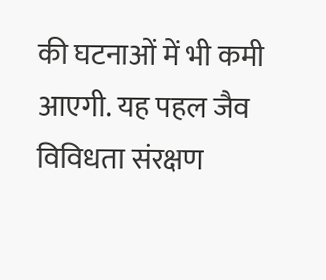की घटनाओं में भी कमी आएगी. यह पहल जैव विविधता संरक्षण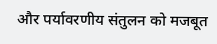और पर्यावरणीय संतुलन को मजबूत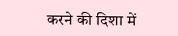करने की दिशा में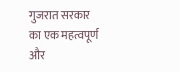गुजरात सरकार का एक महत्वपूर्ण और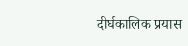दीर्घकालिक प्रयास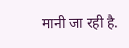मानी जा रही है.